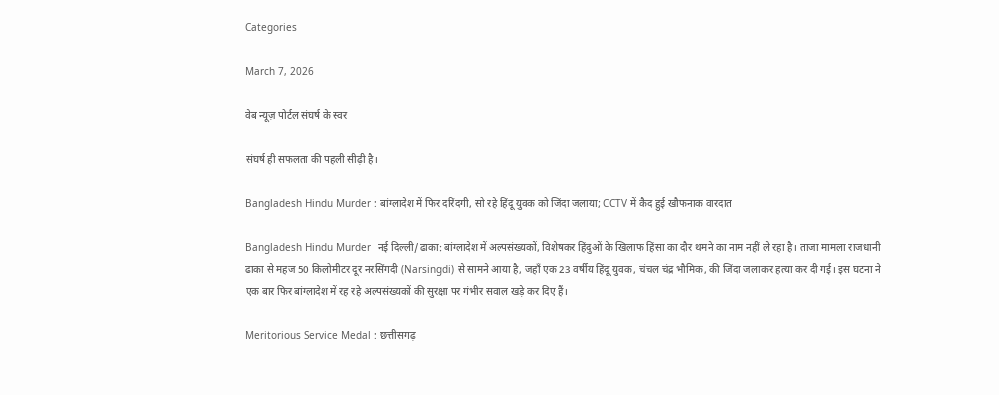Categories

March 7, 2026

वेब न्यूज़ पोर्टल संघर्ष के स्वर

संघर्ष ही सफलता की पहली सीढ़ी है।

Bangladesh Hindu Murder : बांग्लादेश में फिर दरिंदगी, सो रहे हिंदू युवक को जिंदा जलाया; CCTV में कैद हुई खौफनाक वारदात

Bangladesh Hindu Murder  नई दिल्ली/ढाका: बांग्लादेश में अल्पसंख्यकों, विशेषकर हिंदुओं के खिलाफ हिंसा का दौर थमने का नाम नहीं ले रहा है। ताजा मामला राजधानी ढाका से महज 50 किलोमीटर दूर नरसिंगदी (Narsingdi) से सामने आया है, जहाँ एक 23 वर्षीय हिंदू युवक, चंचल चंद्र भौमिक, की जिंदा जलाकर हत्या कर दी गई। इस घटना ने एक बार फिर बांग्लादेश में रह रहे अल्पसंख्यकों की सुरक्षा पर गंभीर सवाल खड़े कर दिए हैं।

Meritorious Service Medal : छत्तीसगढ़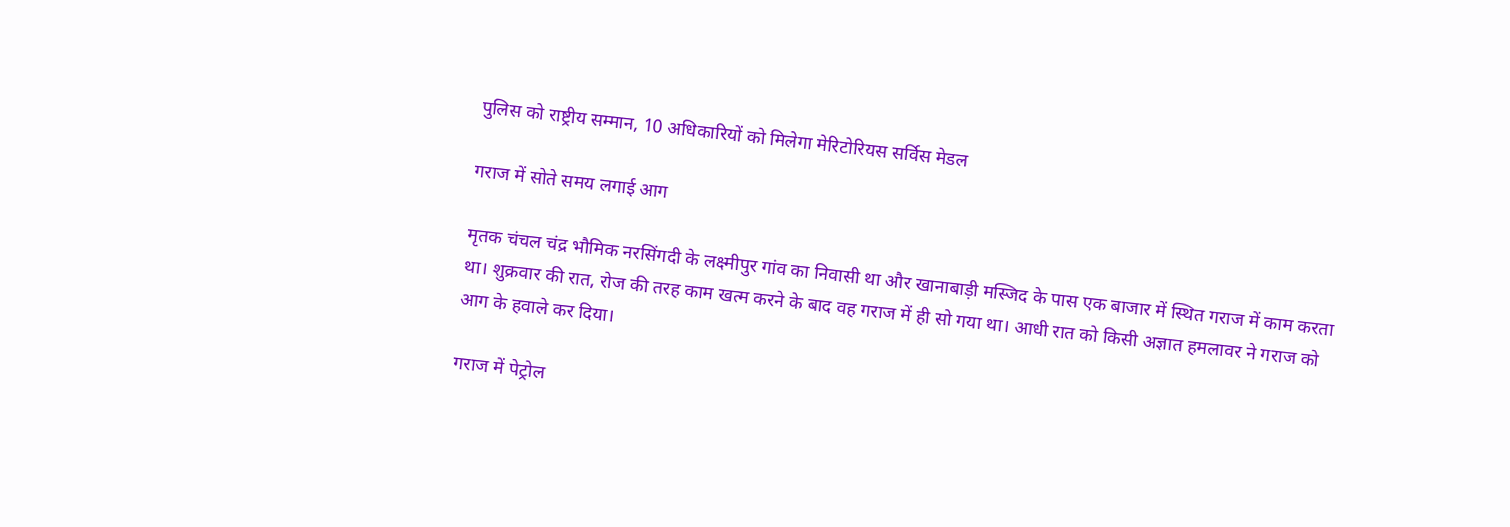पुलिस को राष्ट्रीय सम्मान, 10 अधिकारियों को मिलेगा मेरिटोरियस सर्विस मेडल

गराज में सोते समय लगाई आग

मृतक चंचल चंद्र भौमिक नरसिंगदी के लक्ष्मीपुर गांव का निवासी था और खानाबाड़ी मस्जिद के पास एक बाजार में स्थित गराज में काम करता था। शुक्रवार की रात, रोज की तरह काम खत्म करने के बाद वह गराज में ही सो गया था। आधी रात को किसी अज्ञात हमलावर ने गराज को आग के हवाले कर दिया।

गराज में पेट्रोल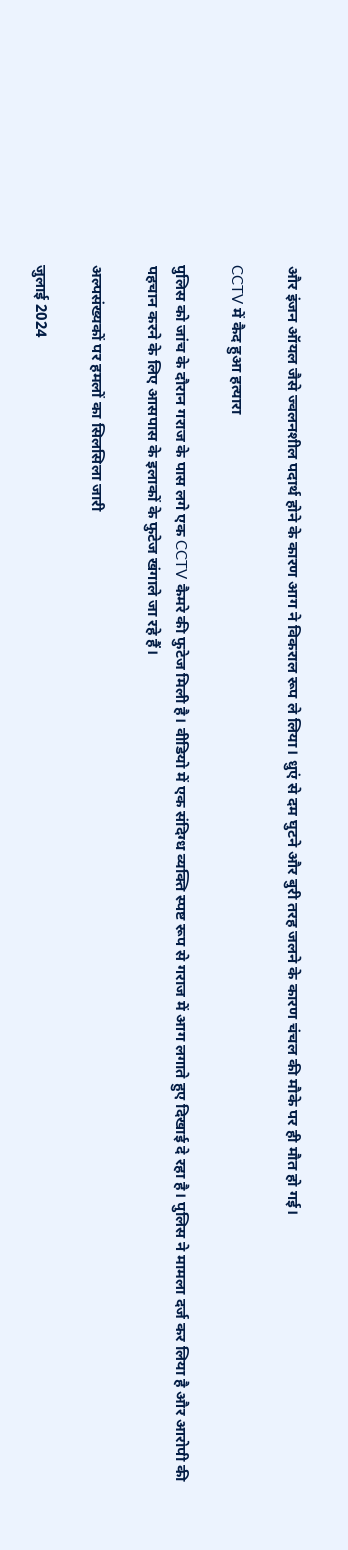और इंजन ऑयल जैसे ज्वलनशील पदार्थ होने के कारण आग ने विकराल रूप ले लिया। धुएं से दम घुटने और बुरी तरह जलने के कारण चंचल की मौके पर ही मौत हो गई।

CCTV में कैद हुआ हत्यारा

पुलिस को जांच के दौरान गराज के पास लगे एक CCTV कैमरे की फुटेज मिली है। वीडियो में एक संदिग्ध व्यक्ति स्पष्ट रूप से गराज में आग लगाते हुए दिखाई दे रहा है। पुलिस ने मामला दर्ज कर लिया है और आरोपी की पहचान करने के लिए आसपास के इलाकों के फुटेज खंगाले जा रहे हैं।

अल्पसंख्यकों पर हमलों का सिलसिला जारी

जुलाई 2024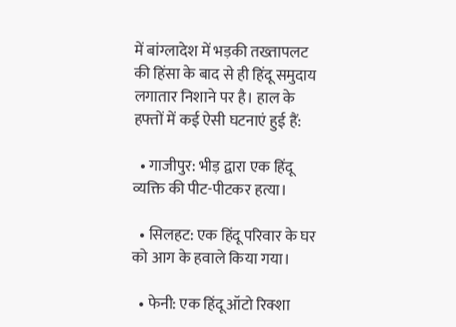में बांग्लादेश में भड़की तख्तापलट की हिंसा के बाद से ही हिंदू समुदाय लगातार निशाने पर है। हाल के हफ्तों में कई ऐसी घटनाएं हुई हैं:

  • गाजीपुर: भीड़ द्वारा एक हिंदू व्यक्ति की पीट-पीटकर हत्या।

  • सिलहट: एक हिंदू परिवार के घर को आग के हवाले किया गया।

  • फेनी: एक हिंदू ऑटो रिक्शा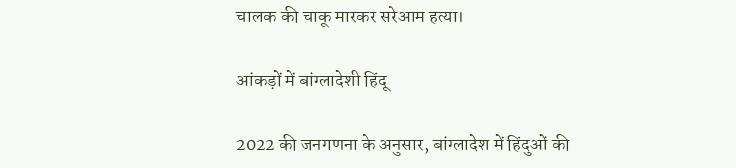चालक की चाकू मारकर सरेआम हत्या।

आंकड़ों में बांग्लादेशी हिंदू

2022 की जनगणना के अनुसार, बांग्लादेश में हिंदुओं की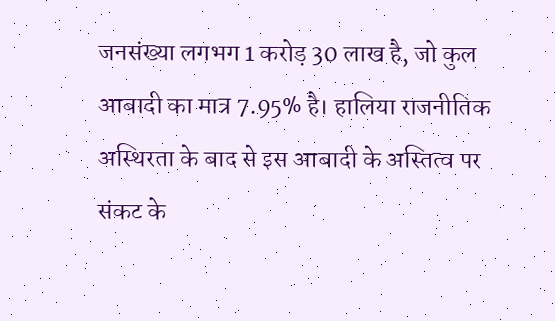जनसंख्या लगभग 1 करोड़ 30 लाख है, जो कुल आबादी का मात्र 7.95% है। हालिया राजनीतिक अस्थिरता के बाद से इस आबादी के अस्तित्व पर संकट के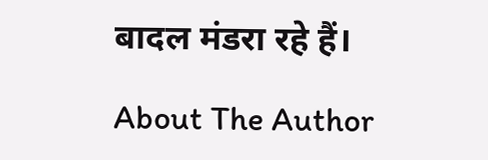बादल मंडरा रहे हैं।

About The Author